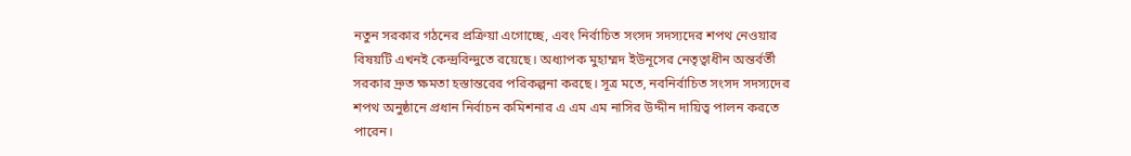নতুন সরকার গঠনের প্রক্রিয়া এগোচ্ছে, এবং নির্বাচিত সংসদ সদস্যদের শপথ নেওয়ার বিষয়টি এখনই কেন্দ্রবিন্দুতে রয়েছে। অধ্যাপক মুহাম্মদ ইউনূসের নেতৃত্বাধীন অন্তর্বর্তী সরকার দ্রুত ক্ষমতা হস্তান্তরের পরিকল্পনা করছে। সূত্র মতে, নবনির্বাচিত সংসদ সদস্যদের শপথ অনুষ্ঠানে প্রধান নির্বাচন কমিশনার এ এম এম নাসির উদ্দীন দায়িত্ব পালন করতে পারেন।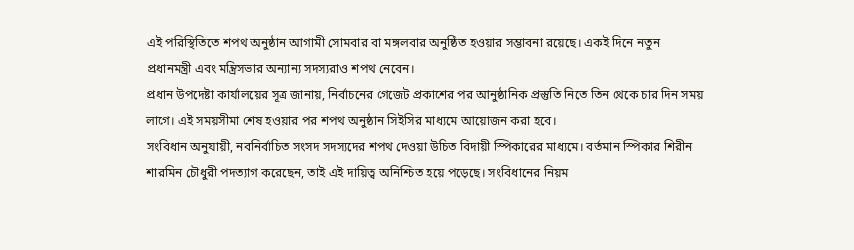এই পরিস্থিতিতে শপথ অনুষ্ঠান আগামী সোমবার বা মঙ্গলবার অনুষ্ঠিত হওয়ার সম্ভাবনা রয়েছে। একই দিনে নতুন প্রধানমন্ত্রী এবং মন্ত্রিসভার অন্যান্য সদস্যরাও শপথ নেবেন।
প্রধান উপদেষ্টা কার্যালয়ের সূত্র জানায়, নির্বাচনের গেজেট প্রকাশের পর আনুষ্ঠানিক প্রস্তুতি নিতে তিন থেকে চার দিন সময় লাগে। এই সময়সীমা শেষ হওয়ার পর শপথ অনুষ্ঠান সিইসির মাধ্যমে আয়োজন করা হবে।
সংবিধান অনুযায়ী, নবনির্বাচিত সংসদ সদস্যদের শপথ দেওয়া উচিত বিদায়ী স্পিকারের মাধ্যমে। বর্তমান স্পিকার শিরীন শারমিন চৌধুরী পদত্যাগ করেছেন, তাই এই দায়িত্ব অনিশ্চিত হয়ে পড়েছে। সংবিধানের নিয়ম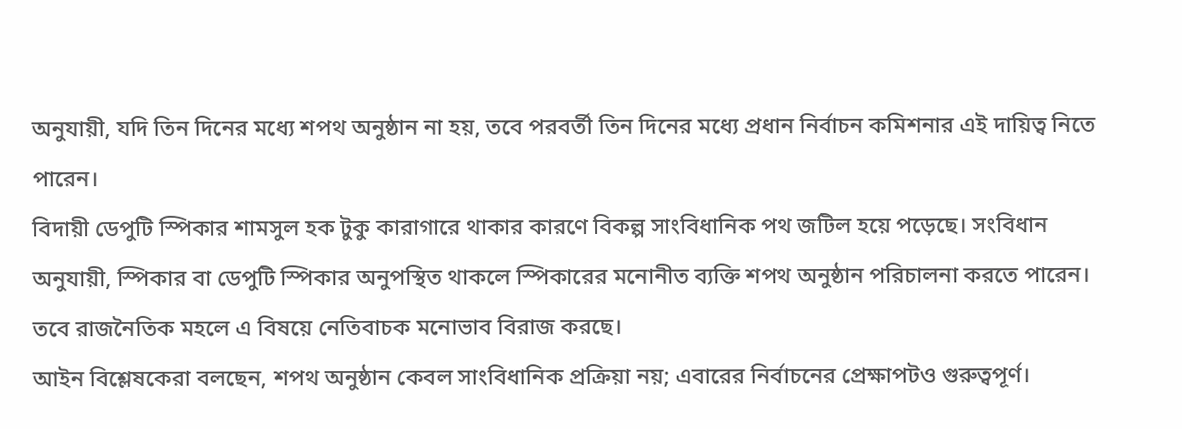অনুযায়ী, যদি তিন দিনের মধ্যে শপথ অনুষ্ঠান না হয়, তবে পরবর্তী তিন দিনের মধ্যে প্রধান নির্বাচন কমিশনার এই দায়িত্ব নিতে পারেন।
বিদায়ী ডেপুটি স্পিকার শামসুল হক টুকু কারাগারে থাকার কারণে বিকল্প সাংবিধানিক পথ জটিল হয়ে পড়েছে। সংবিধান অনুযায়ী, স্পিকার বা ডেপুটি স্পিকার অনুপস্থিত থাকলে স্পিকারের মনোনীত ব্যক্তি শপথ অনুষ্ঠান পরিচালনা করতে পারেন। তবে রাজনৈতিক মহলে এ বিষয়ে নেতিবাচক মনোভাব বিরাজ করছে।
আইন বিশ্লেষকেরা বলছেন, শপথ অনুষ্ঠান কেবল সাংবিধানিক প্রক্রিয়া নয়; এবারের নির্বাচনের প্রেক্ষাপটও গুরুত্বপূর্ণ।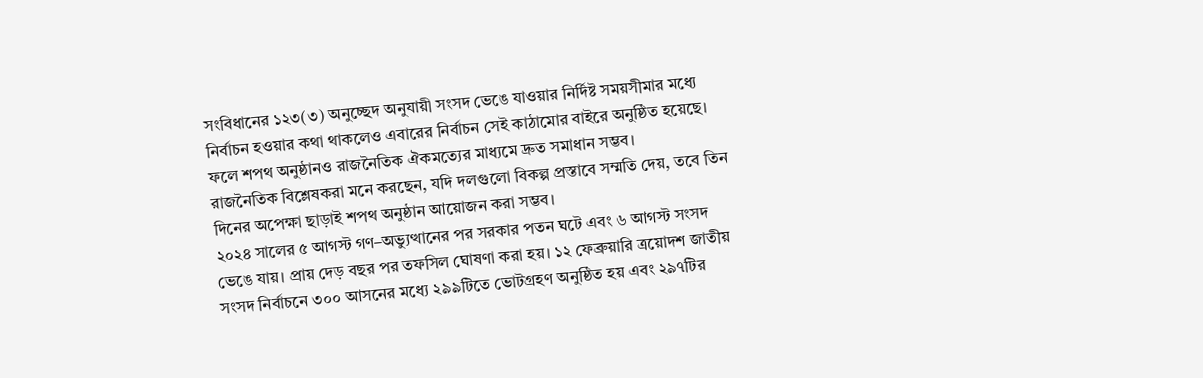সংবিধানের ১২৩(৩) অনুচ্ছেদ অনুযায়ী সংসদ ভেঙে যাওয়ার নির্দিষ্ট সময়সীমার মধ্যে নির্বাচন হওয়ার কথা থাকলেও এবারের নির্বাচন সেই কাঠামোর বাইরে অনুষ্ঠিত হয়েছে। ফলে শপথ অনুষ্ঠানও রাজনৈতিক ঐকমত্যের মাধ্যমে দ্রুত সমাধান সম্ভব।
রাজনৈতিক বিশ্লেষকরা মনে করছেন, যদি দলগুলো বিকল্প প্রস্তাবে সম্মতি দেয়, তবে তিন দিনের অপেক্ষা ছাড়াই শপথ অনুষ্ঠান আয়োজন করা সম্ভব।
২০২৪ সালের ৫ আগস্ট গণ–অভ্যুত্থানের পর সরকার পতন ঘটে এবং ৬ আগস্ট সংসদ ভেঙে যায়। প্রায় দেড় বছর পর তফসিল ঘোষণা করা হয়। ১২ ফেব্রুয়ারি ত্রয়োদশ জাতীয় সংসদ নির্বাচনে ৩০০ আসনের মধ্যে ২৯৯টিতে ভোটগ্রহণ অনুষ্ঠিত হয় এবং ২৯৭টির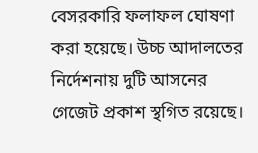বেসরকারি ফলাফল ঘোষণা করা হয়েছে। উচ্চ আদালতের নির্দেশনায় দুটি আসনের গেজেট প্রকাশ স্থগিত রয়েছে।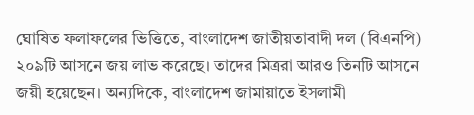ঘোষিত ফলাফলের ভিত্তিতে, বাংলাদেশ জাতীয়তাবাদী দল (বিএনপি) ২০৯টি আসনে জয় লাভ করেছে। তাদের মিত্ররা আরও তিনটি আসনে জয়ী হয়েছেন। অন্যদিকে, বাংলাদেশ জামায়াতে ইসলামী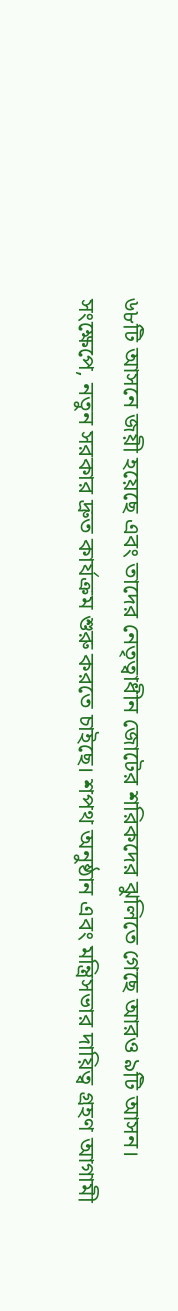৬৮টি আসনে জয়ী হয়েছে এবং তাদের নেতৃত্বাধীন জোটের শরিকদের ঝুলিতে গেছে আরও ৯টি আসন।
সংক্ষেপে, নতুন সরকার দ্রুত কার্যক্রম শুরু করতে চাইছে। শপথ অনুষ্ঠান এবং মন্ত্রিসভার দায়িত্ব গ্রহণ আগামী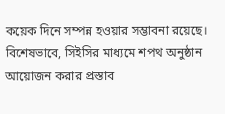কয়েক দিনে সম্পন্ন হওয়ার সম্ভাবনা রয়েছে। বিশেষভাবে, সিইসির মাধ্যমে শপথ অনুষ্ঠান আয়োজন করার প্রস্তাব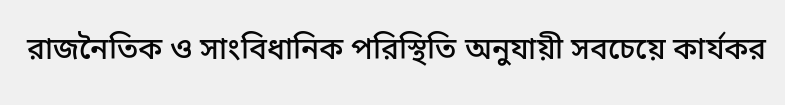রাজনৈতিক ও সাংবিধানিক পরিস্থিতি অনুযায়ী সবচেয়ে কার্যকর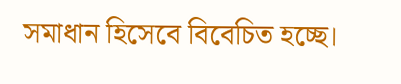সমাধান হিসেবে বিবেচিত হচ্ছে।